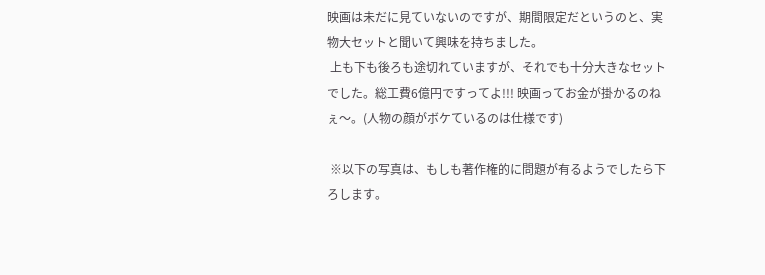映画は未だに見ていないのですが、期間限定だというのと、実物大セットと聞いて興味を持ちました。
 上も下も後ろも途切れていますが、それでも十分大きなセットでした。総工費6億円ですってよ!!! 映画ってお金が掛かるのねぇ〜。(人物の顔がボケているのは仕様です)

 ※以下の写真は、もしも著作権的に問題が有るようでしたら下ろします。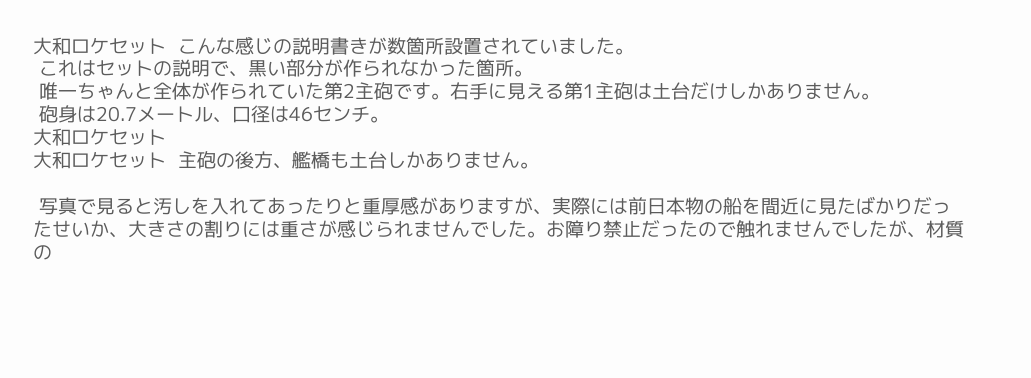大和ロケセット  こんな感じの説明書きが数箇所設置されていました。
 これはセットの説明で、黒い部分が作られなかった箇所。
 唯一ちゃんと全体が作られていた第2主砲です。右手に見える第1主砲は土台だけしかありません。
 砲身は20.7メートル、口径は46センチ。
大和ロケセット
大和ロケセット  主砲の後方、艦橋も土台しかありません。

 写真で見ると汚しを入れてあったりと重厚感がありますが、実際には前日本物の船を間近に見たばかりだったせいか、大きさの割りには重さが感じられませんでした。お障り禁止だったので触れませんでしたが、材質の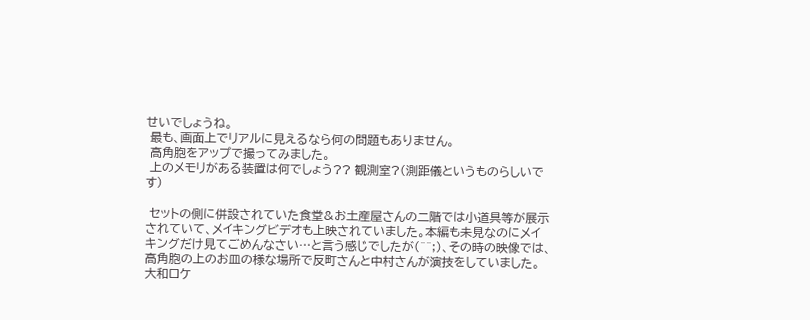せいでしょうね。
 最も、画面上でリアルに見えるなら何の問題もありません。
 高角胞をアップで撮ってみました。
 上のメモリがある装置は何でしょう?? 観測室?(測距儀というものらしいです)

 セットの側に併設されていた食堂&お土産屋さんの二階では小道具等が展示されていて、メイキングビデオも上映されていました。本編も未見なのにメイキングだけ見てごめんなさい…と言う感じでしたが(^^;)、その時の映像では、高角胞の上のお皿の様な場所で反町さんと中村さんが演技をしていました。
大和ロケ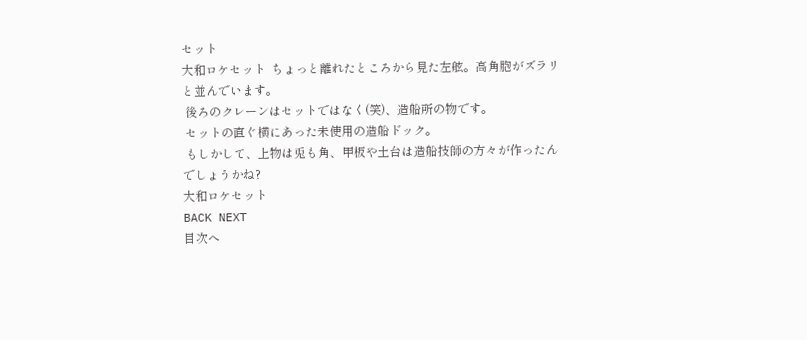セット
大和ロケセット  ちょっと離れたところから見た左舷。高角胞がズラリと並んでいます。
 後ろのクレーンはセットではなく(笑)、造船所の物です。
 セットの直ぐ横にあった未使用の造船ドック。
 もしかして、上物は兎も角、甲板や土台は造船技師の方々が作ったんでしょうかね?
大和ロケセット
BACK NEXT
目次へ